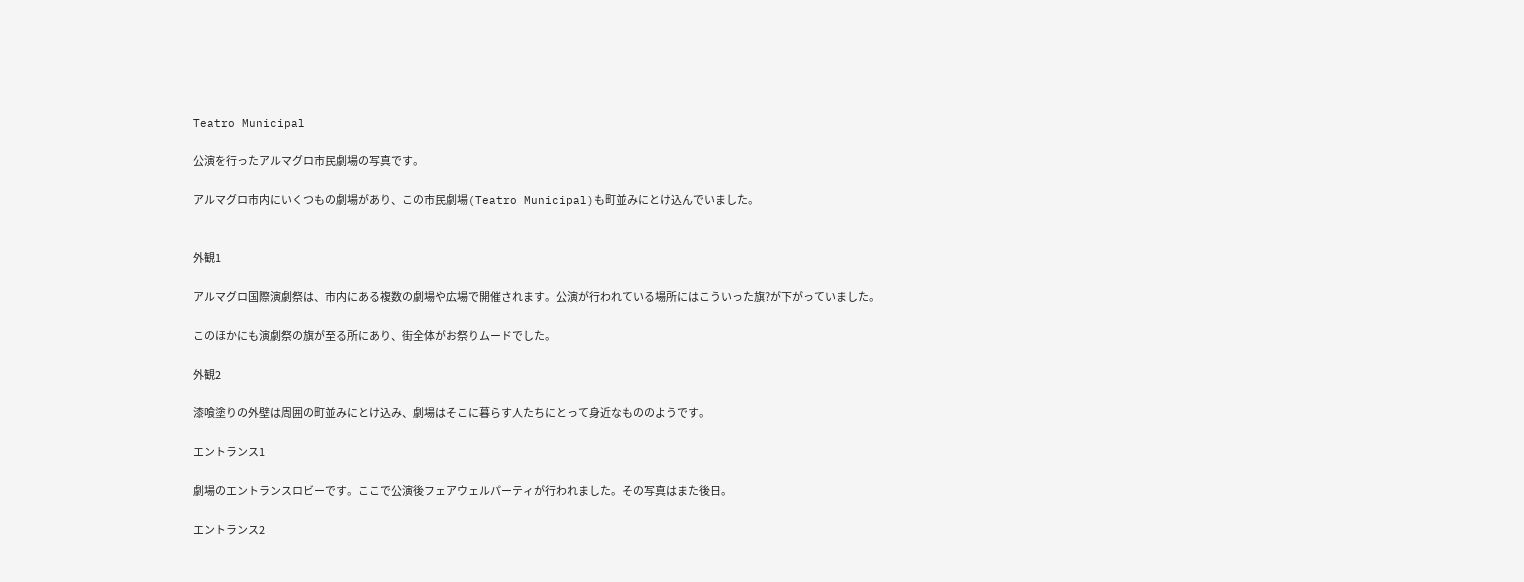Teatro Municipal

公演を行ったアルマグロ市民劇場の写真です。

アルマグロ市内にいくつもの劇場があり、この市民劇場(Teatro Municipal)も町並みにとけ込んでいました。


外観1

アルマグロ国際演劇祭は、市内にある複数の劇場や広場で開催されます。公演が行われている場所にはこういった旗?が下がっていました。

このほかにも演劇祭の旗が至る所にあり、街全体がお祭りムードでした。

外観2

漆喰塗りの外壁は周囲の町並みにとけ込み、劇場はそこに暮らす人たちにとって身近なもののようです。

エントランス1

劇場のエントランスロビーです。ここで公演後フェアウェルパーティが行われました。その写真はまた後日。

エントランス2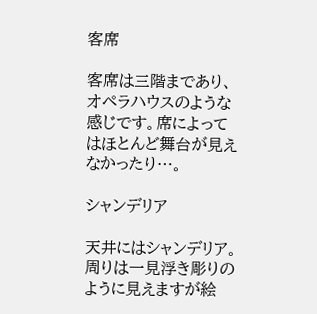客席

客席は三階まであり、オペラハウスのような感じです。席によってはほとんど舞台が見えなかったり…。

シャンデリア

天井にはシャンデリア。周りは一見浮き彫りのように見えますが絵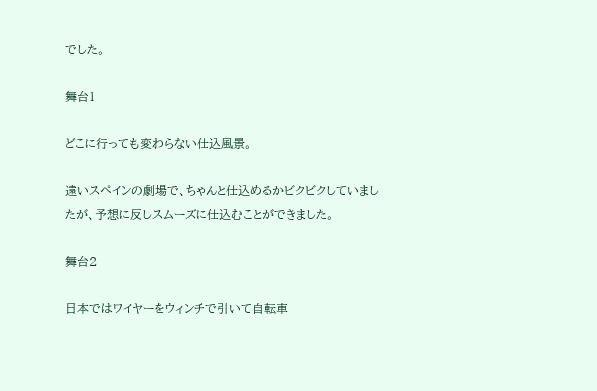でした。

舞台1

どこに行っても変わらない仕込風景。

遠いスペインの劇場で、ちゃんと仕込めるかビクビクしていましたが、予想に反しスムーズに仕込むことができました。

舞台2

日本ではワイヤーをウィンチで引いて自転車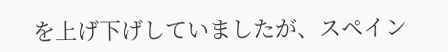を上げ下げしていましたが、スペイン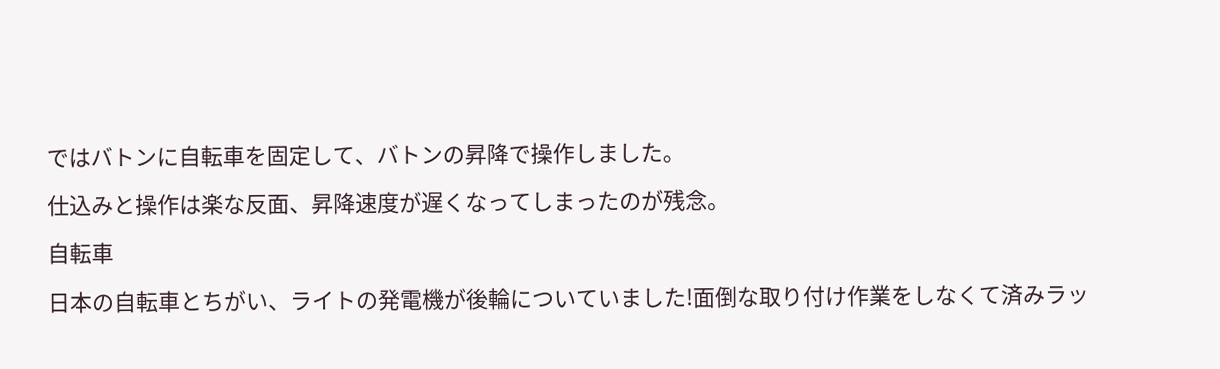ではバトンに自転車を固定して、バトンの昇降で操作しました。

仕込みと操作は楽な反面、昇降速度が遅くなってしまったのが残念。

自転車

日本の自転車とちがい、ライトの発電機が後輪についていました!面倒な取り付け作業をしなくて済みラッ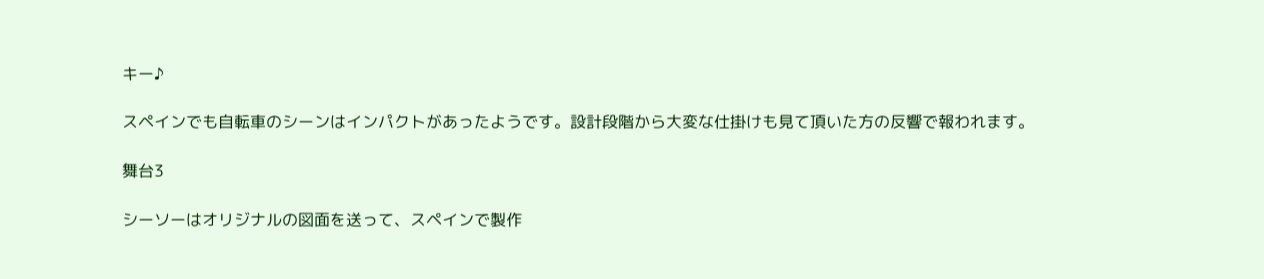キー♪

スペインでも自転車のシーンはインパクトがあったようです。設計段階から大変な仕掛けも見て頂いた方の反響で報われます。

舞台3

シーソーはオリジナルの図面を送って、スペインで製作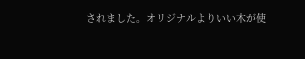されました。オリジナルよりいい木が使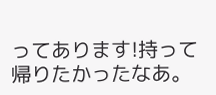ってあります!持って帰りたかったなあ。